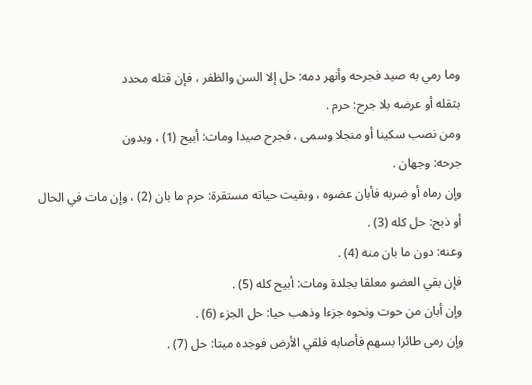وما رمي به صيد فجرحه وأنهر دمه: حل إلا السن والظفر ، فإن قتله محدد
بثقله أو عرضه بلا جرح: حرم .
ومن نصب سكينا أو منجلا وسمى ، فجرح صيدا ومات: أبيح (1) ، وبدون
جرحه: وجهان .
وإن رماه أو ضربه فأبان عضوه ، وبقيت حياته مستقرة: حرم ما بان (2) ، وإن مات في الحال أو ذبح: حل كله (3) .
وعنه: دون ما بان منه (4) .
فإن بقي العضو معلقا بجلدة ومات: أبيح كله (5) .
وإن أبان من حوت ونحوه جزءا وذهب حيا: حل الجزء (6) .
وإن رمى طائرا بسهم فأصابه فلقي الأرض فوجده ميتا: حل (7) .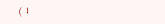( 1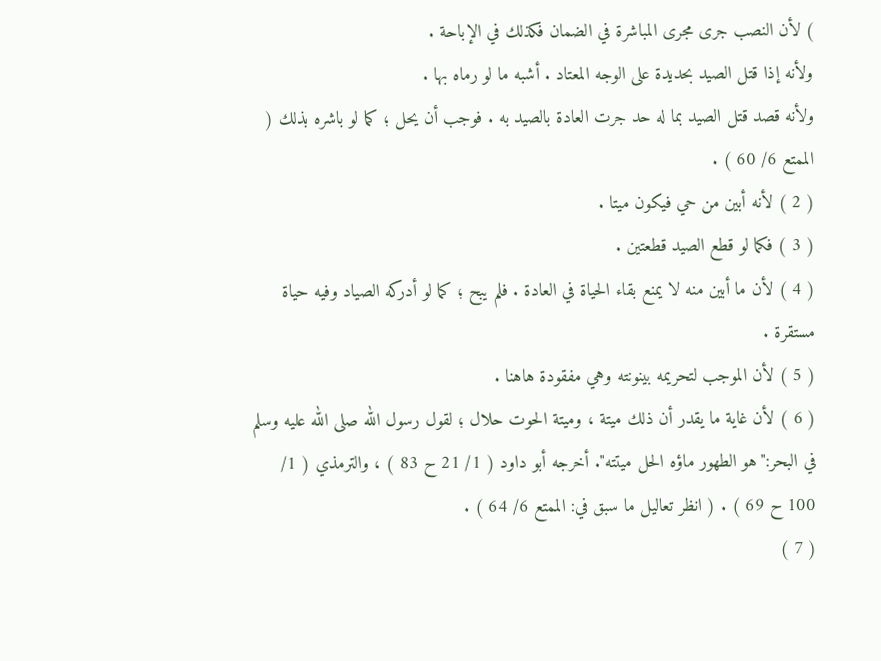) لأن النصب جرى مجرى المباشرة في الضمان فكذلك في الإباحة .
ولأنه إذا قتل الصيد بحديدة على الوجه المعتاد . أشبه ما لو رماه بها .
ولأنه قصد قتل الصيد بما له حد جرت العادة بالصيد به . فوجب أن يحل ؛ كما لو باشره بذلك ( الممتع 6/ 60 ) .
( 2 ) لأنه أبين من حي فيكون ميتا .
( 3 ) فكما لو قطع الصيد قطعتين .
( 4 ) لأن ما أبين منه لا يمنع بقاء الحياة في العادة . فلم يبح ؛ كما لو أدركه الصياد وفيه حياة مستقرة .
( 5 ) لأن الموجب لتحريمه بينونته وهي مفقودة هاهنا .
( 6 ) لأن غاية ما يقدر أن ذلك ميتة ، وميتة الحوت حلال ؛ لقول رسول الله صلى الله عليه وسلم في البحر:"هو الطهور ماؤه الحل ميتته". أخرجه أبو داود ( 1/ 21 ح 83 ) ، والترمذي ( 1/ 100 ح 69 ) . ( انظر تعاليل ما سبق في: الممتع 6/ 64 ) .
( 7 )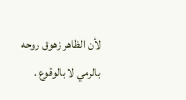لأن الظاهر زهوق روحه بالرمي لا بالوقوع .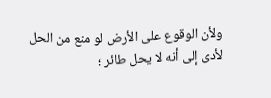ولأن الوقوع على الأرض لو منع من الحل لأدى إلى أنه لا يحل طائر ؛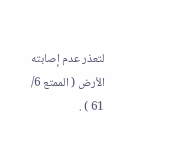لتعذر عدم إصابته الأرض ( الممتع 6/ 61 ) .